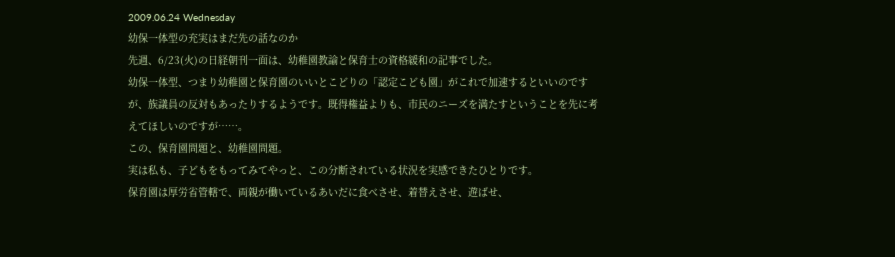2009.06.24 Wednesday
幼保一体型の充実はまだ先の話なのか
先週、6/23(火)の日経朝刊一面は、幼稚園教諭と保育士の資格緩和の記事でした。
幼保一体型、つまり幼稚園と保育園のいいとこどりの「認定こども園」がこれで加速するといいのですが、族議員の反対もあったりするようです。既得権益よりも、市民のニーズを満たすということを先に考えてほしいのですが……。
この、保育園問題と、幼稚園問題。
実は私も、子どもをもってみてやっと、この分断されている状況を実感できたひとりです。
保育園は厚労省管轄で、両親が働いているあいだに食べさせ、着替えさせ、遊ばせ、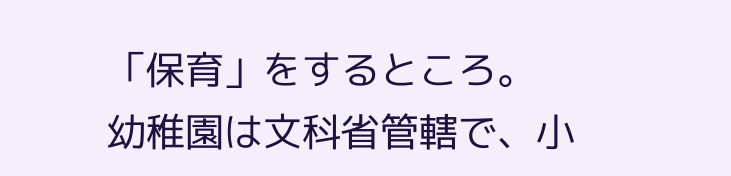「保育」をするところ。
幼稚園は文科省管轄で、小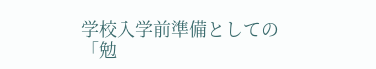学校入学前準備としての「勉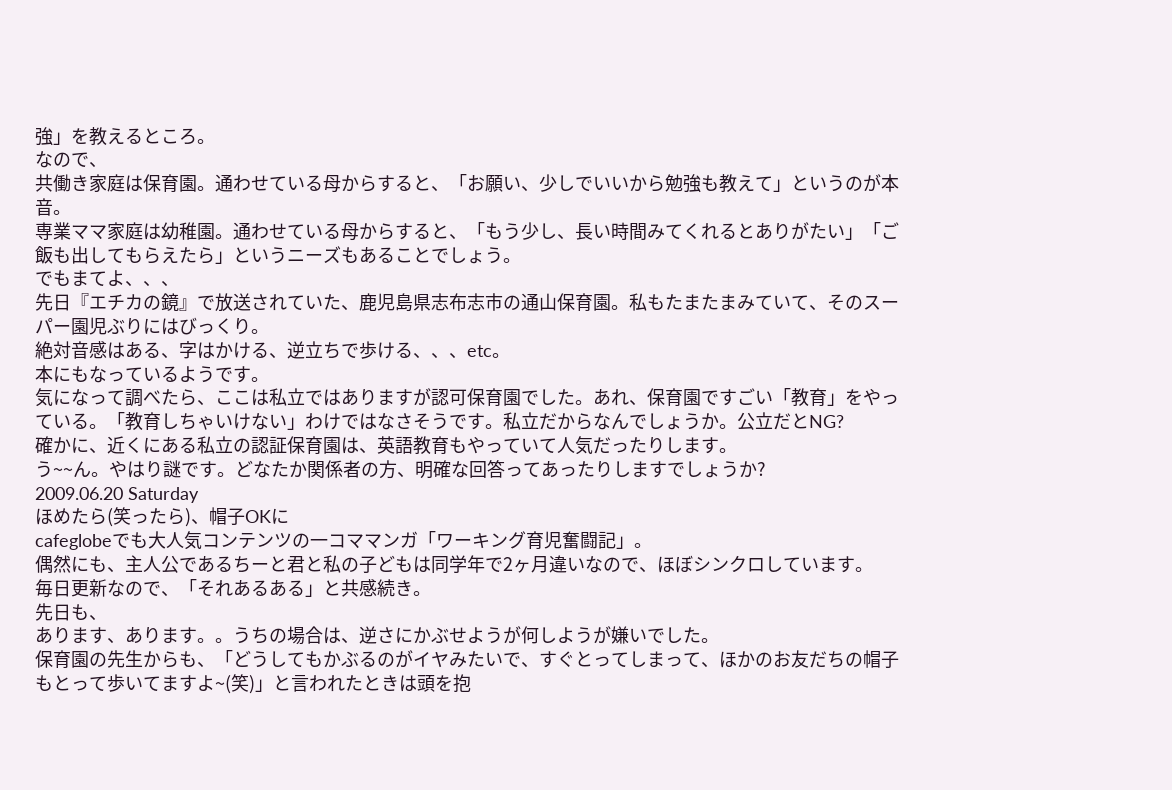強」を教えるところ。
なので、
共働き家庭は保育園。通わせている母からすると、「お願い、少しでいいから勉強も教えて」というのが本音。
専業ママ家庭は幼稚園。通わせている母からすると、「もう少し、長い時間みてくれるとありがたい」「ご飯も出してもらえたら」というニーズもあることでしょう。
でもまてよ、、、
先日『エチカの鏡』で放送されていた、鹿児島県志布志市の通山保育園。私もたまたまみていて、そのスーパー園児ぶりにはびっくり。
絶対音感はある、字はかける、逆立ちで歩ける、、、etc。
本にもなっているようです。
気になって調べたら、ここは私立ではありますが認可保育園でした。あれ、保育園ですごい「教育」をやっている。「教育しちゃいけない」わけではなさそうです。私立だからなんでしょうか。公立だとNG?
確かに、近くにある私立の認証保育園は、英語教育もやっていて人気だったりします。
う~~ん。やはり謎です。どなたか関係者の方、明確な回答ってあったりしますでしょうか?
2009.06.20 Saturday
ほめたら(笑ったら)、帽子OKに
cafeglobeでも大人気コンテンツの一コママンガ「ワーキング育児奮闘記」。
偶然にも、主人公であるちーと君と私の子どもは同学年で2ヶ月違いなので、ほぼシンクロしています。
毎日更新なので、「それあるある」と共感続き。
先日も、
あります、あります。。うちの場合は、逆さにかぶせようが何しようが嫌いでした。
保育園の先生からも、「どうしてもかぶるのがイヤみたいで、すぐとってしまって、ほかのお友だちの帽子もとって歩いてますよ~(笑)」と言われたときは頭を抱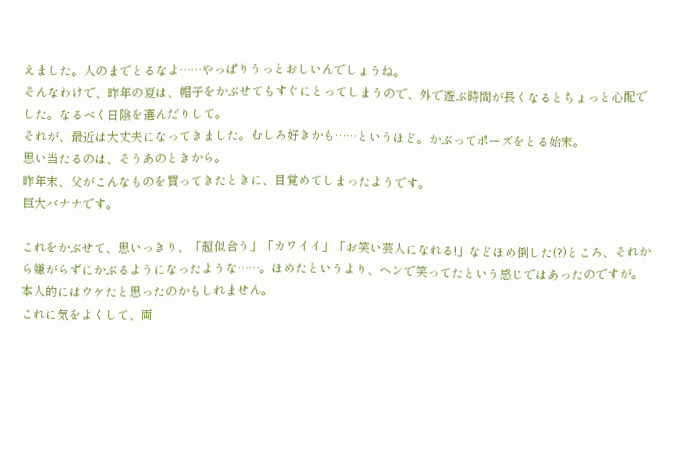えました。人のまでとるなよ……やっぱりうっとおしいんでしょうね。
そんなわけで、昨年の夏は、帽子をかぶせてもすぐにとってしまうので、外で遊ぶ時間が長くなるとちょっと心配でした。なるべく日陰を選んだりして。
それが、最近は大丈夫になってきました。むしろ好きかも……というほど。かぶってポーズをとる始末。
思い当たるのは、そうあのときから。
昨年末、父がこんなものを買ってきたときに、目覚めてしまったようです。
巨大バナナです。

これをかぶせて、思いっきり、「超似合う」「カワイイ」「お笑い芸人になれる!」などほめ倒した(?)ところ、それから嫌がらずにかぶるようになったような……。ほめたというより、ヘンで笑ってたという感じではあったのですが。
本人的にはウケたと思ったのかもしれません。
これに気をよくして、両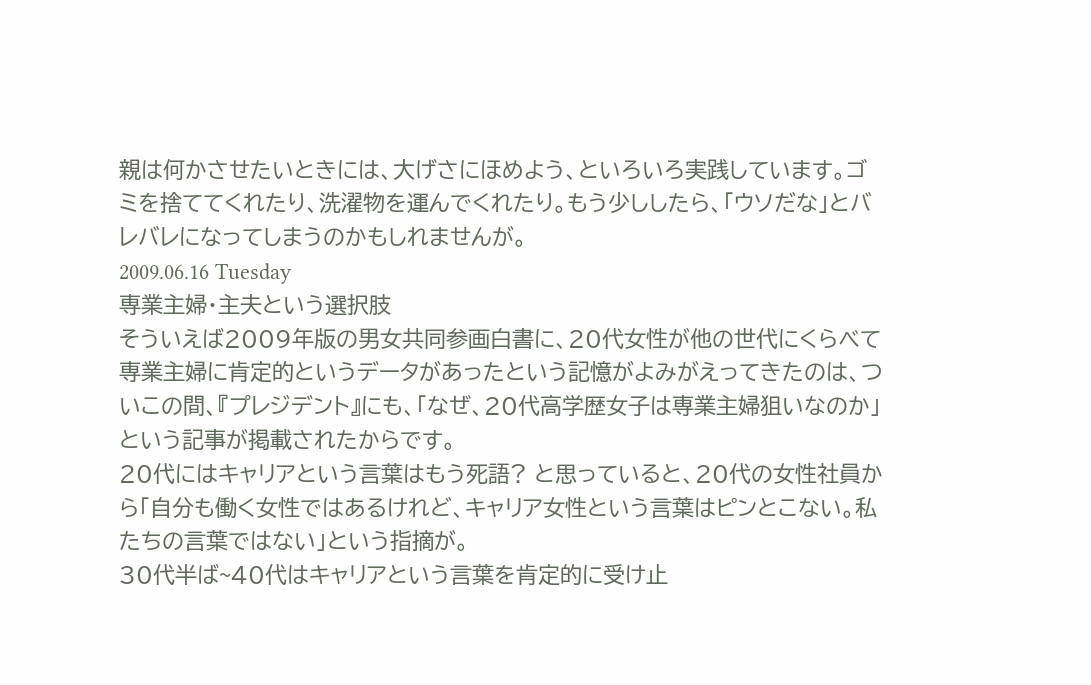親は何かさせたいときには、大げさにほめよう、といろいろ実践しています。ゴミを捨ててくれたり、洗濯物を運んでくれたり。もう少ししたら、「ウソだな」とバレバレになってしまうのかもしれませんが。
2009.06.16 Tuesday
専業主婦・主夫という選択肢
そういえば2009年版の男女共同参画白書に、20代女性が他の世代にくらべて専業主婦に肯定的というデータがあったという記憶がよみがえってきたのは、ついこの間、『プレジデント』にも、「なぜ、20代高学歴女子は専業主婦狙いなのか」という記事が掲載されたからです。
20代にはキャリアという言葉はもう死語? と思っていると、20代の女性社員から「自分も働く女性ではあるけれど、キャリア女性という言葉はピンとこない。私たちの言葉ではない」という指摘が。
30代半ば~40代はキャリアという言葉を肯定的に受け止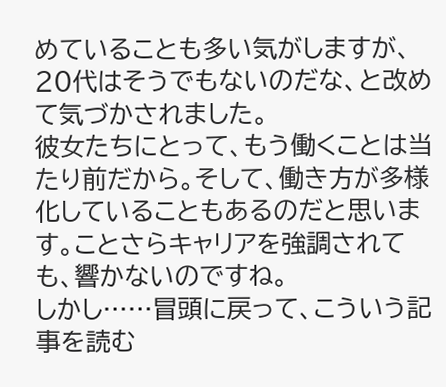めていることも多い気がしますが、20代はそうでもないのだな、と改めて気づかされました。
彼女たちにとって、もう働くことは当たり前だから。そして、働き方が多様化していることもあるのだと思います。ことさらキャリアを強調されても、響かないのですね。
しかし……冒頭に戻って、こういう記事を読む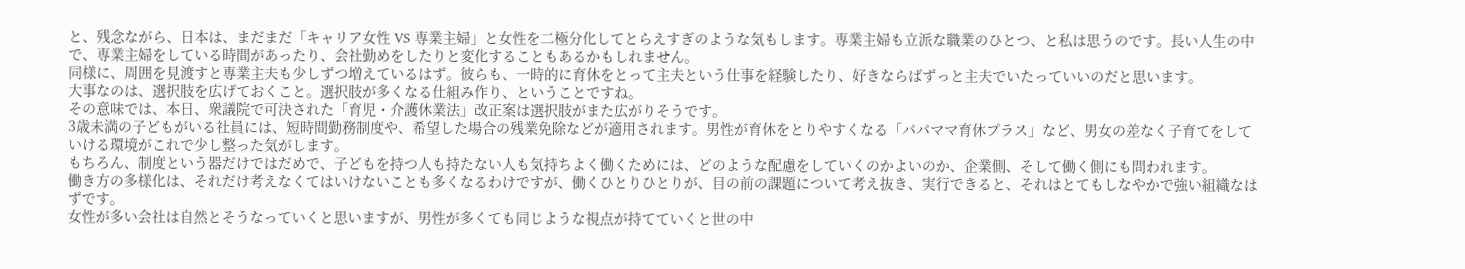と、残念ながら、日本は、まだまだ「キャリア女性 VS 専業主婦」と女性を二極分化してとらえすぎのような気もします。専業主婦も立派な職業のひとつ、と私は思うのです。長い人生の中で、専業主婦をしている時間があったり、会社勤めをしたりと変化することもあるかもしれません。
同様に、周囲を見渡すと専業主夫も少しずつ増えているはず。彼らも、一時的に育休をとって主夫という仕事を経験したり、好きならばずっと主夫でいたっていいのだと思います。
大事なのは、選択肢を広げておくこと。選択肢が多くなる仕組み作り、ということですね。
その意味では、本日、衆議院で可決された「育児・介護休業法」改正案は選択肢がまた広がりそうです。
3歳未満の子どもがいる社員には、短時間勤務制度や、希望した場合の残業免除などが適用されます。男性が育休をとりやすくなる「パパママ育休プラス」など、男女の差なく子育てをしていける環境がこれで少し整った気がします。
もちろん、制度という器だけではだめで、子どもを持つ人も持たない人も気持ちよく働くためには、どのような配慮をしていくのかよいのか、企業側、そして働く側にも問われます。
働き方の多様化は、それだけ考えなくてはいけないことも多くなるわけですが、働くひとりひとりが、目の前の課題について考え抜き、実行できると、それはとてもしなやかで強い組織なはずです。
女性が多い会社は自然とそうなっていくと思いますが、男性が多くても同じような視点が持てていくと世の中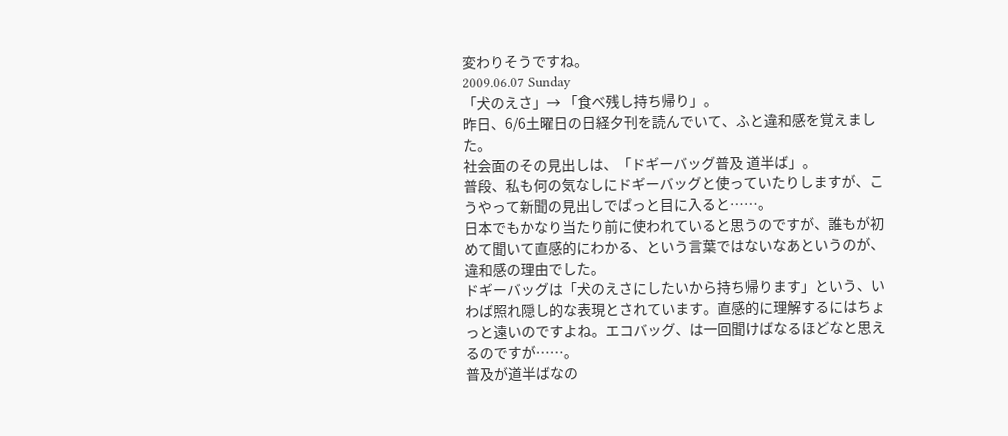変わりそうですね。
2009.06.07 Sunday
「犬のえさ」→ 「食べ残し持ち帰り」。
昨日、6/6土曜日の日経夕刊を読んでいて、ふと違和感を覚えました。
社会面のその見出しは、「ドギーバッグ普及 道半ば」。
普段、私も何の気なしにドギーバッグと使っていたりしますが、こうやって新聞の見出しでぱっと目に入ると……。
日本でもかなり当たり前に使われていると思うのですが、誰もが初めて聞いて直感的にわかる、という言葉ではないなあというのが、違和感の理由でした。
ドギーバッグは「犬のえさにしたいから持ち帰ります」という、いわば照れ隠し的な表現とされています。直感的に理解するにはちょっと遠いのですよね。エコバッグ、は一回聞けばなるほどなと思えるのですが……。
普及が道半ばなの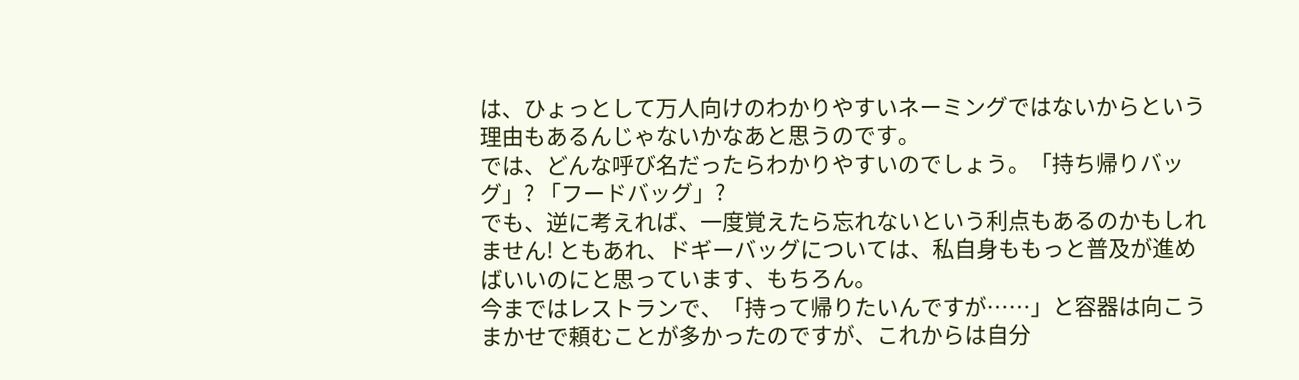は、ひょっとして万人向けのわかりやすいネーミングではないからという理由もあるんじゃないかなあと思うのです。
では、どんな呼び名だったらわかりやすいのでしょう。「持ち帰りバッグ」? 「フードバッグ」?
でも、逆に考えれば、一度覚えたら忘れないという利点もあるのかもしれません! ともあれ、ドギーバッグについては、私自身ももっと普及が進めばいいのにと思っています、もちろん。
今まではレストランで、「持って帰りたいんですが……」と容器は向こうまかせで頼むことが多かったのですが、これからは自分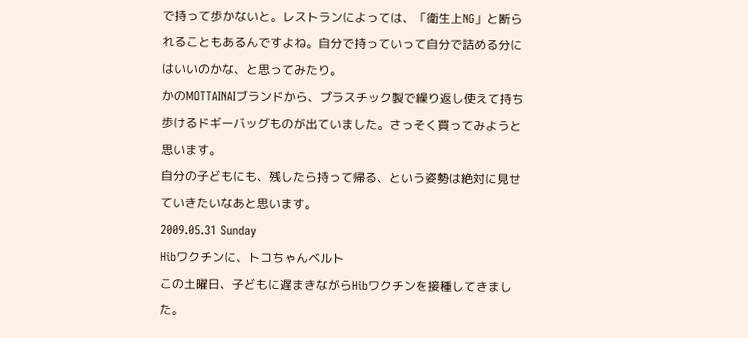で持って歩かないと。レストランによっては、「衛生上NG」と断られることもあるんですよね。自分で持っていって自分で詰める分にはいいのかな、と思ってみたり。
かのMOTTAINAIブランドから、プラスチック製で繰り返し使えて持ち歩けるドギーバッグものが出ていました。さっそく買ってみようと思います。
自分の子どもにも、残したら持って帰る、という姿勢は絶対に見せていきたいなあと思います。
2009.05.31 Sunday
Hibワクチンに、トコちゃんベルト
この土曜日、子どもに遅まきながらHibワクチンを接種してきました。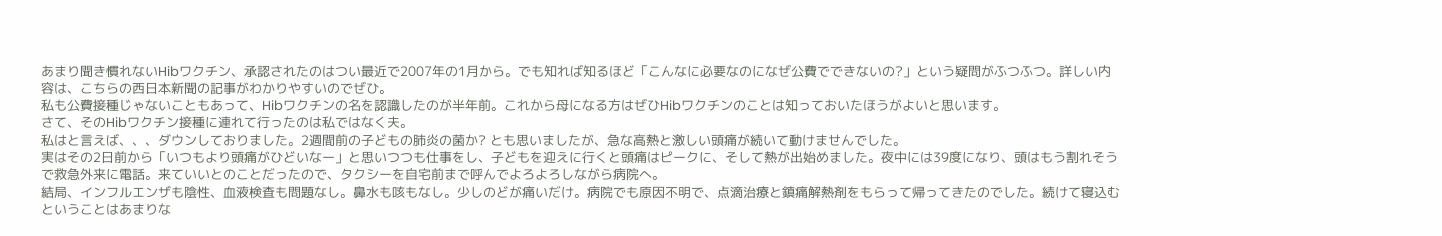あまり聞き慣れないHibワクチン、承認されたのはつい最近で2007年の1月から。でも知れば知るほど「こんなに必要なのになぜ公費でできないの?」という疑問がふつふつ。詳しい内容は、こちらの西日本新聞の記事がわかりやすいのでぜひ。
私も公費接種じゃないこともあって、Hibワクチンの名を認識したのが半年前。これから母になる方はぜひHibワクチンのことは知っておいたほうがよいと思います。
さて、そのHibワクチン接種に連れて行ったのは私ではなく夫。
私はと言えば、、、ダウンしておりました。2週間前の子どもの肺炎の菌か? とも思いましたが、急な高熱と激しい頭痛が続いて動けませんでした。
実はその2日前から「いつもより頭痛がひどいなー」と思いつつも仕事をし、子どもを迎えに行くと頭痛はピークに、そして熱が出始めました。夜中には39度になり、頭はもう割れそうで救急外来に電話。来ていいとのことだったので、タクシーを自宅前まで呼んでよろよろしながら病院へ。
結局、インフルエンザも陰性、血液検査も問題なし。鼻水も咳もなし。少しのどが痛いだけ。病院でも原因不明で、点滴治療と鎮痛解熱剤をもらって帰ってきたのでした。続けて寝込むということはあまりな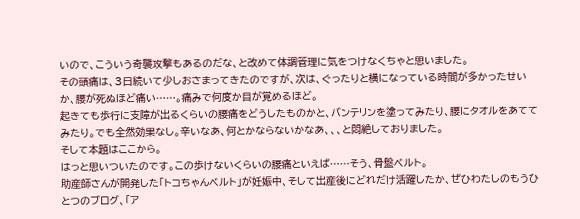いので、こういう奇襲攻撃もあるのだな、と改めて体調管理に気をつけなくちゃと思いました。
その頭痛は、3日続いて少しおさまってきたのですが、次は、ぐったりと横になっている時間が多かったせいか、腰が死ぬほど痛い……。痛みで何度か目が覚めるほど。
起きても歩行に支障が出るくらいの腰痛をどうしたものかと、バンテリンを塗ってみたり、腰にタオルをあててみたり。でも全然効果なし。辛いなあ、何とかならないかなあ、、、と悶絶しておりました。
そして本題はここから。
はっと思いついたのです。この歩けないくらいの腰痛といえば……そう、骨盤ベルト。
助産師さんが開発した「トコちゃんベルト」が妊娠中、そして出産後にどれだけ活躍したか、ぜひわたしのもうひとつのブログ、「ア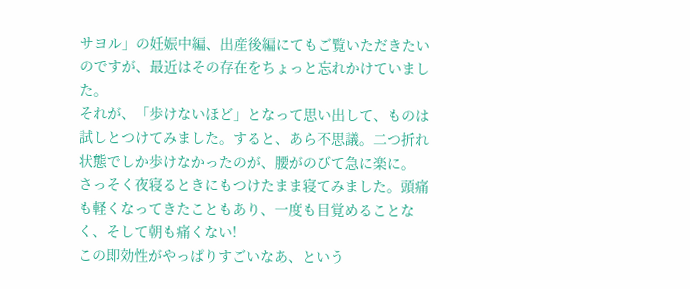サヨル」の妊娠中編、出産後編にてもご覧いただきたいのですが、最近はその存在をちょっと忘れかけていました。
それが、「歩けないほど」となって思い出して、ものは試しとつけてみました。すると、あら不思議。二つ折れ状態でしか歩けなかったのが、腰がのびて急に楽に。
さっそく夜寝るときにもつけたまま寝てみました。頭痛も軽くなってきたこともあり、一度も目覚めることなく、そして朝も痛くない!
この即効性がやっぱりすごいなあ、という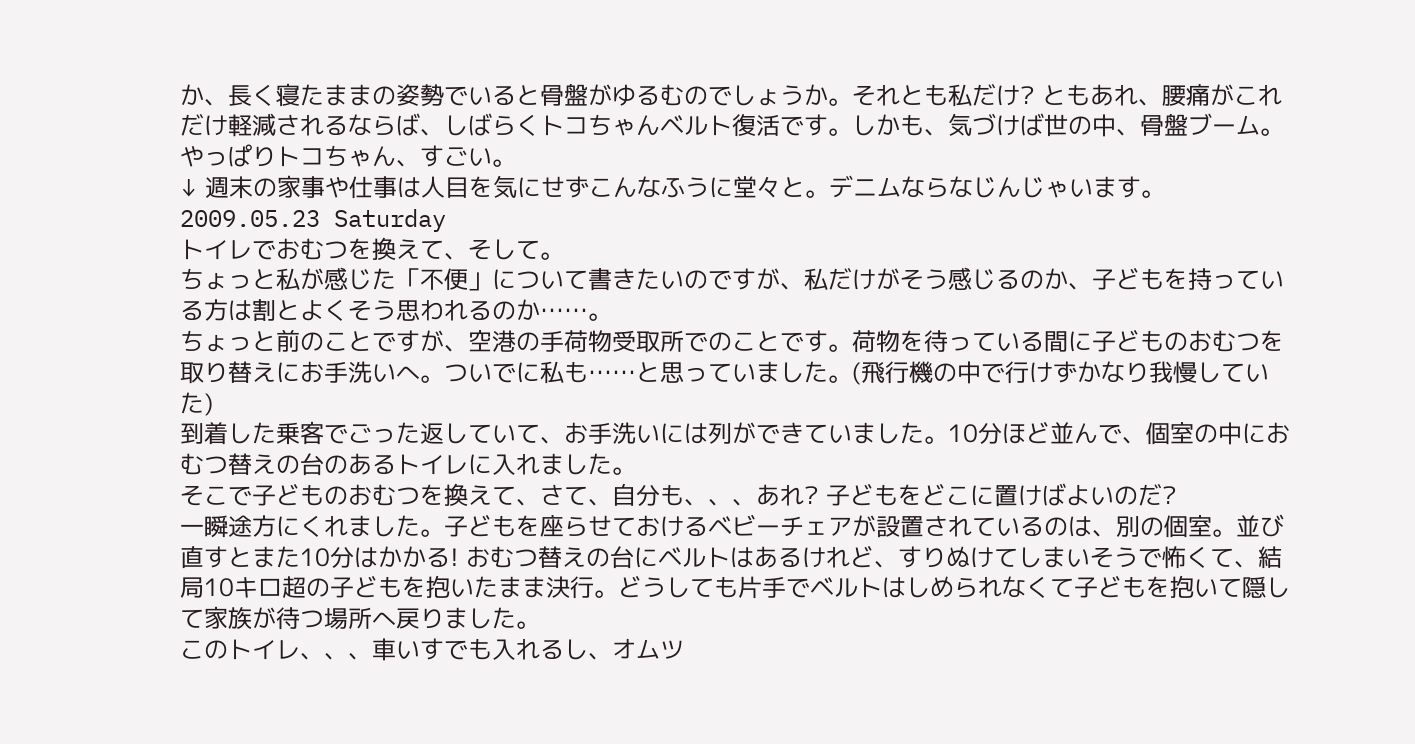か、長く寝たままの姿勢でいると骨盤がゆるむのでしょうか。それとも私だけ? ともあれ、腰痛がこれだけ軽減されるならば、しばらくトコちゃんベルト復活です。しかも、気づけば世の中、骨盤ブーム。やっぱりトコちゃん、すごい。
↓ 週末の家事や仕事は人目を気にせずこんなふうに堂々と。デニムならなじんじゃいます。
2009.05.23 Saturday
トイレでおむつを換えて、そして。
ちょっと私が感じた「不便」について書きたいのですが、私だけがそう感じるのか、子どもを持っている方は割とよくそう思われるのか……。
ちょっと前のことですが、空港の手荷物受取所でのことです。荷物を待っている間に子どものおむつを取り替えにお手洗いへ。ついでに私も……と思っていました。(飛行機の中で行けずかなり我慢していた)
到着した乗客でごった返していて、お手洗いには列ができていました。10分ほど並んで、個室の中におむつ替えの台のあるトイレに入れました。
そこで子どものおむつを換えて、さて、自分も、、、あれ? 子どもをどこに置けばよいのだ?
一瞬途方にくれました。子どもを座らせておけるベビーチェアが設置されているのは、別の個室。並び直すとまた10分はかかる! おむつ替えの台にベルトはあるけれど、すりぬけてしまいそうで怖くて、結局10キロ超の子どもを抱いたまま決行。どうしても片手でベルトはしめられなくて子どもを抱いて隠して家族が待つ場所へ戻りました。
このトイレ、、、車いすでも入れるし、オムツ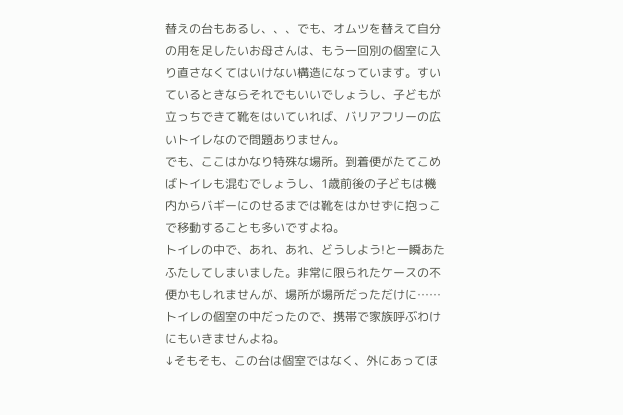替えの台もあるし、、、でも、オムツを替えて自分の用を足したいお母さんは、もう一回別の個室に入り直さなくてはいけない構造になっています。すいているときならそれでもいいでしょうし、子どもが立っちできて靴をはいていれば、バリアフリーの広いトイレなので問題ありません。
でも、ここはかなり特殊な場所。到着便がたてこめばトイレも混むでしょうし、1歳前後の子どもは機内からバギーにのせるまでは靴をはかせずに抱っこで移動することも多いですよね。
トイレの中で、あれ、あれ、どうしよう!と一瞬あたふたしてしまいました。非常に限られたケースの不便かもしれませんが、場所が場所だっただけに……トイレの個室の中だったので、携帯で家族呼ぶわけにもいきませんよね。
↓そもそも、この台は個室ではなく、外にあってほ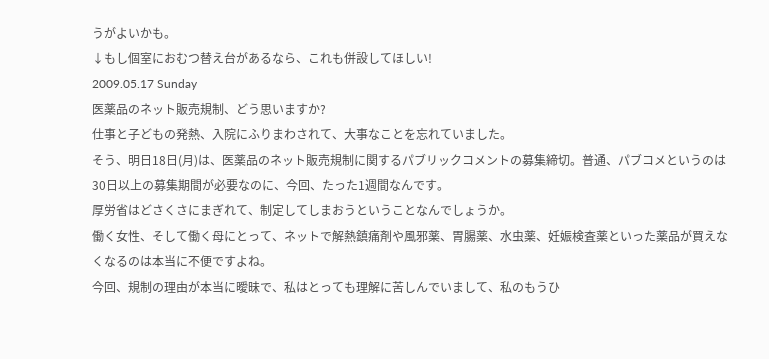うがよいかも。
↓もし個室におむつ替え台があるなら、これも併設してほしい!
2009.05.17 Sunday
医薬品のネット販売規制、どう思いますか?
仕事と子どもの発熱、入院にふりまわされて、大事なことを忘れていました。
そう、明日18日(月)は、医薬品のネット販売規制に関するパブリックコメントの募集締切。普通、パブコメというのは30日以上の募集期間が必要なのに、今回、たった1週間なんです。
厚労省はどさくさにまぎれて、制定してしまおうということなんでしょうか。
働く女性、そして働く母にとって、ネットで解熱鎮痛剤や風邪薬、胃腸薬、水虫薬、妊娠検査薬といった薬品が買えなくなるのは本当に不便ですよね。
今回、規制の理由が本当に曖昧で、私はとっても理解に苦しんでいまして、私のもうひ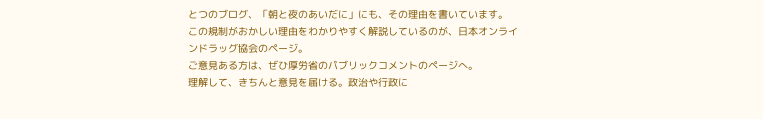とつのブログ、「朝と夜のあいだに」にも、その理由を書いています。
この規制がおかしい理由をわかりやすく解説しているのが、日本オンラインドラッグ協会のページ。
ご意見ある方は、ぜひ厚労省のパブリックコメントのページへ。
理解して、きちんと意見を届ける。政治や行政に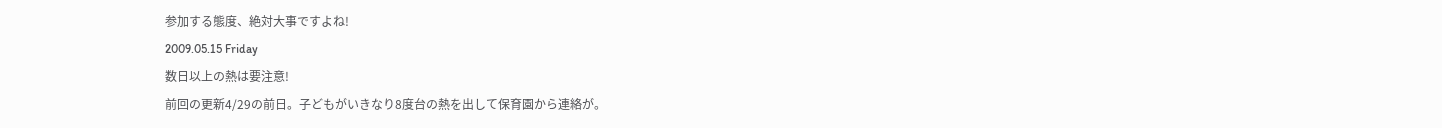参加する態度、絶対大事ですよね!
2009.05.15 Friday
数日以上の熱は要注意!
前回の更新4/29の前日。子どもがいきなり8度台の熱を出して保育園から連絡が。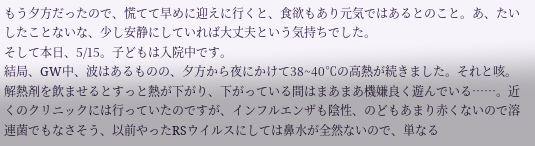もう夕方だったので、慌てて早めに迎えに行くと、食欲もあり元気ではあるとのこと。あ、たいしたことないな、少し安静にしていれば大丈夫という気持ちでした。
そして本日、5/15。子どもは入院中です。
結局、GW中、波はあるものの、夕方から夜にかけて38~40℃の高熱が続きました。それと咳。解熱剤を飲ませるとすっと熱が下がり、下がっている間はまあまあ機嫌良く遊んでいる……。近くのクリニックには行っていたのですが、インフルエンザも陰性、のどもあまり赤くないので溶連菌でもなさそう、以前やったRSウイルスにしては鼻水が全然ないので、単なる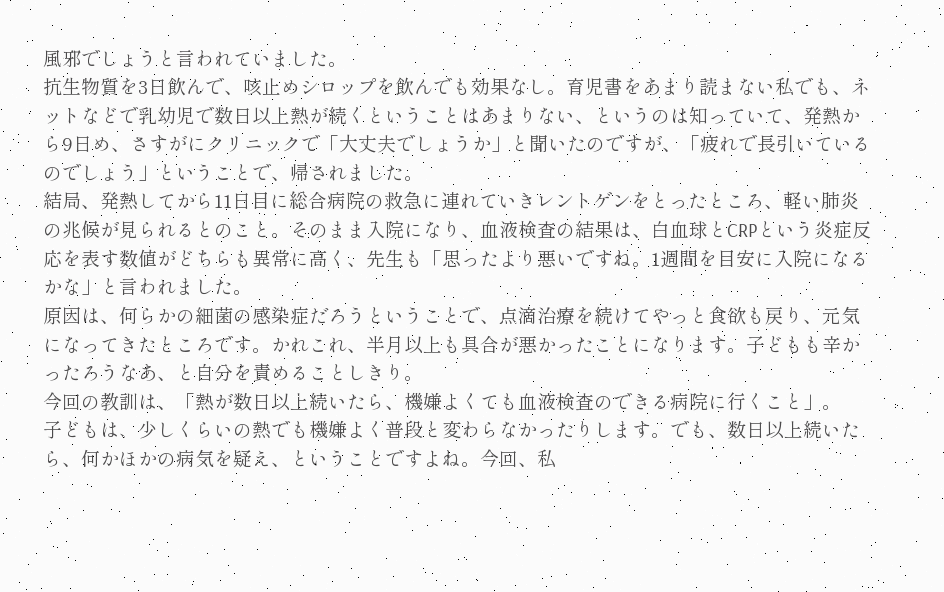風邪でしょうと言われていました。
抗生物質を3日飲んで、咳止めシロップを飲んでも効果なし。育児書をあまり読まない私でも、ネットなどで乳幼児で数日以上熱が続くということはあまりない、というのは知っていて、発熱から9日め、さすがにクリニックで「大丈夫でしょうか」と聞いたのですが、「疲れで長引いているのでしょう」ということで、帰されました。
結局、発熱してから11日目に総合病院の救急に連れていきレントゲンをとったところ、軽い肺炎の兆候が見られるとのこと。そのまま入院になり、血液検査の結果は、白血球とCRPという炎症反応を表す数値がどちらも異常に高く、先生も「思ったより悪いですね。1週間を目安に入院になるかな」と言われました。
原因は、何らかの細菌の感染症だろうということで、点滴治療を続けてやっと食欲も戻り、元気になってきたところです。かれこれ、半月以上も具合が悪かったことになります。子どもも辛かったろうなあ、と自分を責めることしきり。
今回の教訓は、「熱が数日以上続いたら、機嫌よくても血液検査のできる病院に行くこと」。
子どもは、少しくらいの熱でも機嫌よく普段と変わらなかったりします。でも、数日以上続いたら、何かほかの病気を疑え、ということですよね。今回、私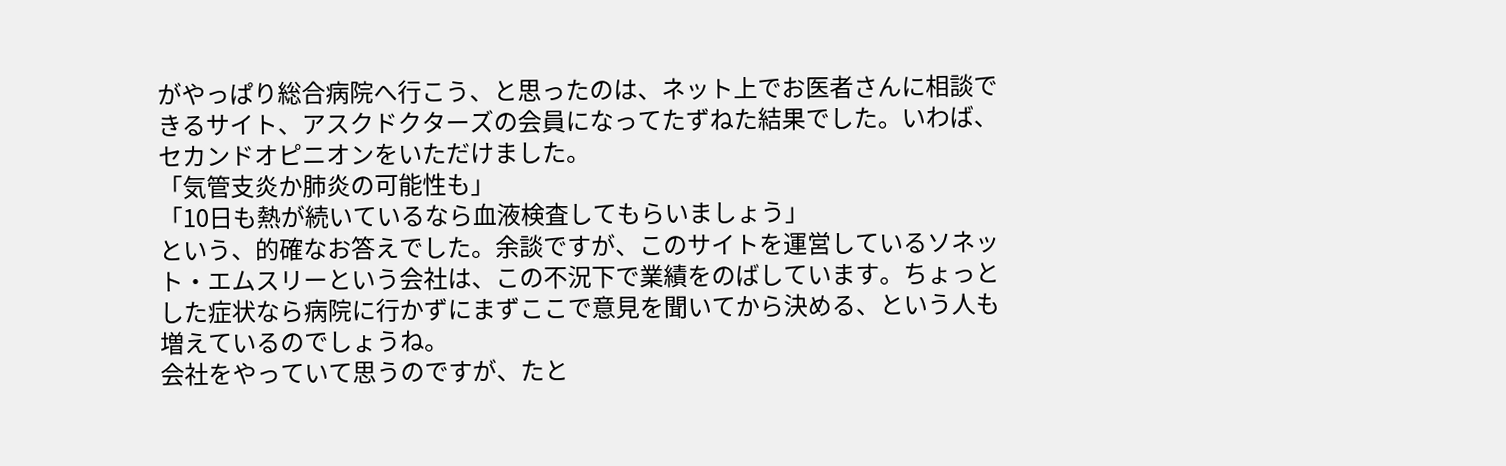がやっぱり総合病院へ行こう、と思ったのは、ネット上でお医者さんに相談できるサイト、アスクドクターズの会員になってたずねた結果でした。いわば、セカンドオピニオンをいただけました。
「気管支炎か肺炎の可能性も」
「10日も熱が続いているなら血液検査してもらいましょう」
という、的確なお答えでした。余談ですが、このサイトを運営しているソネット・エムスリーという会社は、この不況下で業績をのばしています。ちょっとした症状なら病院に行かずにまずここで意見を聞いてから決める、という人も増えているのでしょうね。
会社をやっていて思うのですが、たと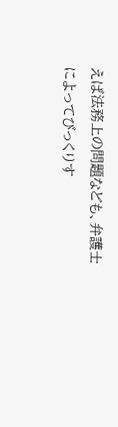えば法務上の問題なども、弁護士によってびっくりす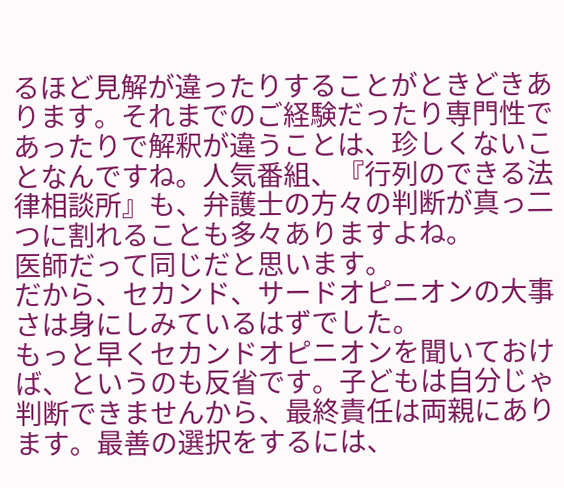るほど見解が違ったりすることがときどきあります。それまでのご経験だったり専門性であったりで解釈が違うことは、珍しくないことなんですね。人気番組、『行列のできる法律相談所』も、弁護士の方々の判断が真っ二つに割れることも多々ありますよね。
医師だって同じだと思います。
だから、セカンド、サードオピニオンの大事さは身にしみているはずでした。
もっと早くセカンドオピニオンを聞いておけば、というのも反省です。子どもは自分じゃ判断できませんから、最終責任は両親にあります。最善の選択をするには、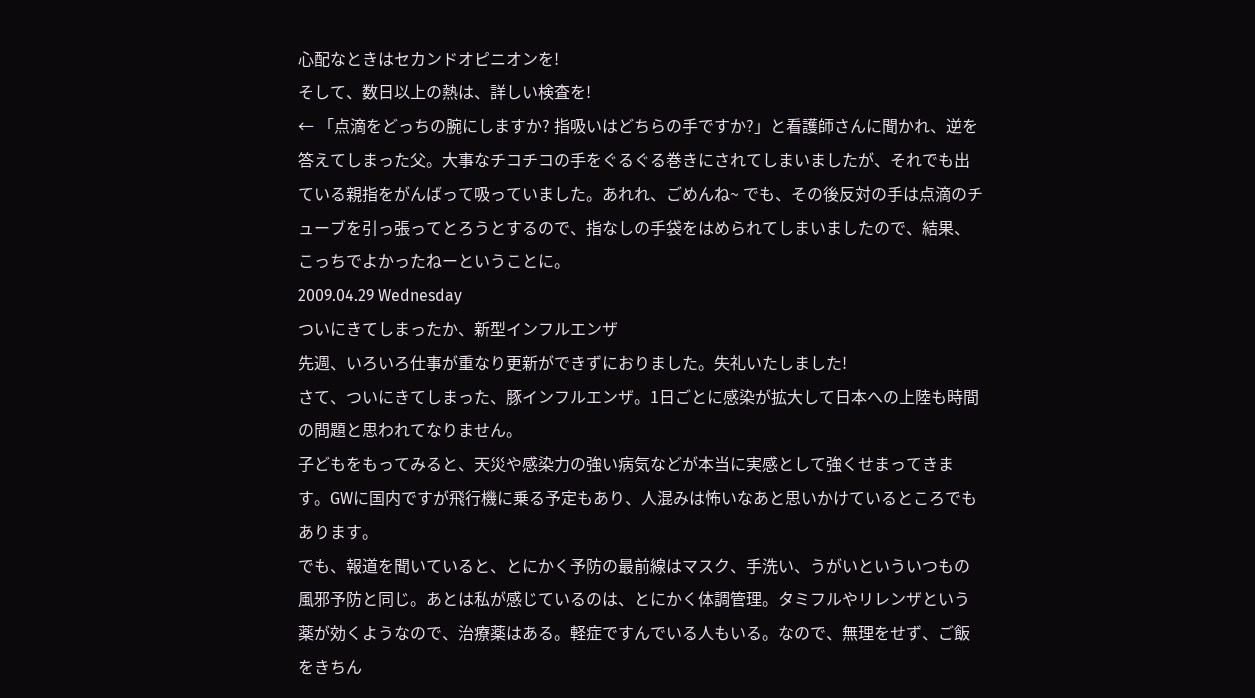心配なときはセカンドオピニオンを!
そして、数日以上の熱は、詳しい検査を!
← 「点滴をどっちの腕にしますか? 指吸いはどちらの手ですか?」と看護師さんに聞かれ、逆を答えてしまった父。大事なチコチコの手をぐるぐる巻きにされてしまいましたが、それでも出ている親指をがんばって吸っていました。あれれ、ごめんね~ でも、その後反対の手は点滴のチューブを引っ張ってとろうとするので、指なしの手袋をはめられてしまいましたので、結果、こっちでよかったねーということに。
2009.04.29 Wednesday
ついにきてしまったか、新型インフルエンザ
先週、いろいろ仕事が重なり更新ができずにおりました。失礼いたしました!
さて、ついにきてしまった、豚インフルエンザ。1日ごとに感染が拡大して日本への上陸も時間の問題と思われてなりません。
子どもをもってみると、天災や感染力の強い病気などが本当に実感として強くせまってきます。GWに国内ですが飛行機に乗る予定もあり、人混みは怖いなあと思いかけているところでもあります。
でも、報道を聞いていると、とにかく予防の最前線はマスク、手洗い、うがいといういつもの風邪予防と同じ。あとは私が感じているのは、とにかく体調管理。タミフルやリレンザという薬が効くようなので、治療薬はある。軽症ですんでいる人もいる。なので、無理をせず、ご飯をきちん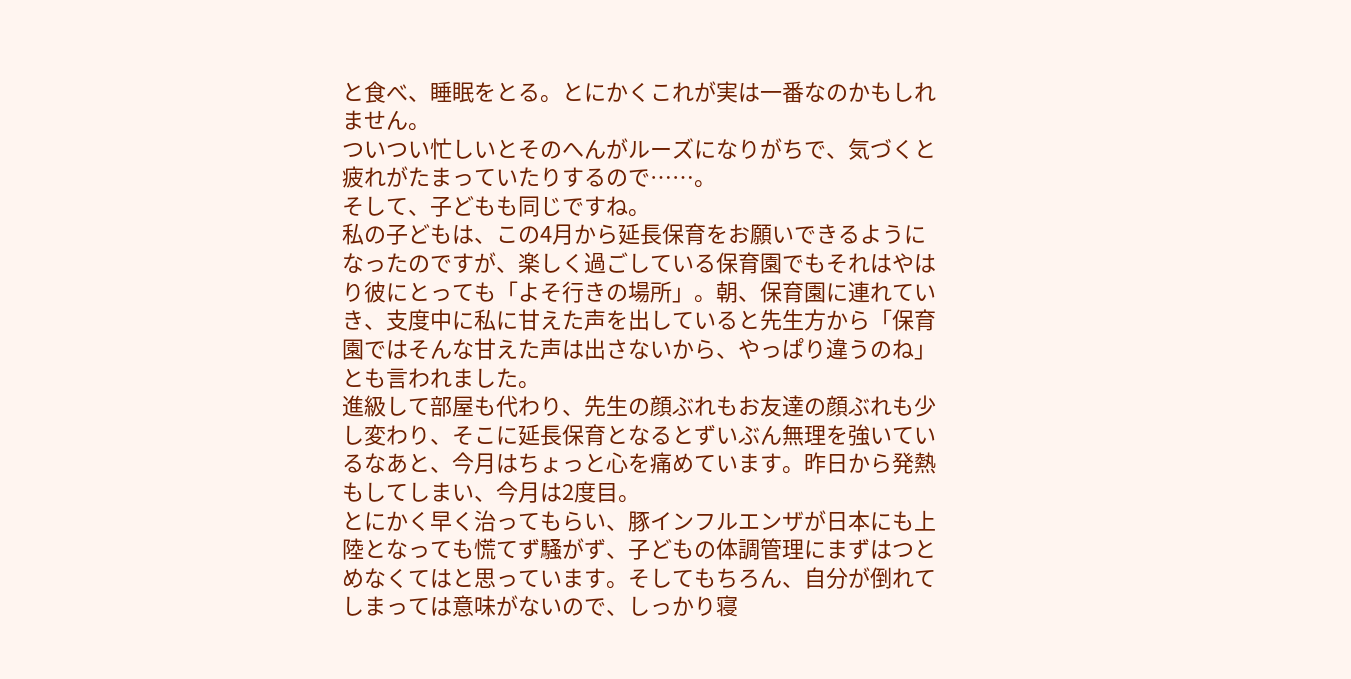と食べ、睡眠をとる。とにかくこれが実は一番なのかもしれません。
ついつい忙しいとそのへんがルーズになりがちで、気づくと疲れがたまっていたりするので……。
そして、子どもも同じですね。
私の子どもは、この4月から延長保育をお願いできるようになったのですが、楽しく過ごしている保育園でもそれはやはり彼にとっても「よそ行きの場所」。朝、保育園に連れていき、支度中に私に甘えた声を出していると先生方から「保育園ではそんな甘えた声は出さないから、やっぱり違うのね」とも言われました。
進級して部屋も代わり、先生の顔ぶれもお友達の顔ぶれも少し変わり、そこに延長保育となるとずいぶん無理を強いているなあと、今月はちょっと心を痛めています。昨日から発熱もしてしまい、今月は2度目。
とにかく早く治ってもらい、豚インフルエンザが日本にも上陸となっても慌てず騒がず、子どもの体調管理にまずはつとめなくてはと思っています。そしてもちろん、自分が倒れてしまっては意味がないので、しっかり寝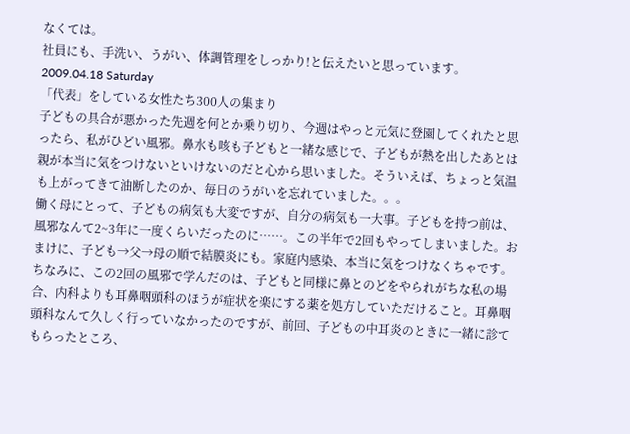なくては。
社員にも、手洗い、うがい、体調管理をしっかり!と伝えたいと思っています。
2009.04.18 Saturday
「代表」をしている女性たち300人の集まり
子どもの具合が悪かった先週を何とか乗り切り、今週はやっと元気に登園してくれたと思ったら、私がひどい風邪。鼻水も咳も子どもと一緒な感じで、子どもが熱を出したあとは親が本当に気をつけないといけないのだと心から思いました。そういえば、ちょっと気温も上がってきて油断したのか、毎日のうがいを忘れていました。。。
働く母にとって、子どもの病気も大変ですが、自分の病気も一大事。子どもを持つ前は、風邪なんて2~3年に一度くらいだったのに……。この半年で2回もやってしまいました。おまけに、子ども→父→母の順で結膜炎にも。家庭内感染、本当に気をつけなくちゃです。
ちなみに、この2回の風邪で学んだのは、子どもと同様に鼻とのどをやられがちな私の場合、内科よりも耳鼻咽頭科のほうが症状を楽にする薬を処方していただけること。耳鼻咽頭科なんて久しく行っていなかったのですが、前回、子どもの中耳炎のときに一緒に診てもらったところ、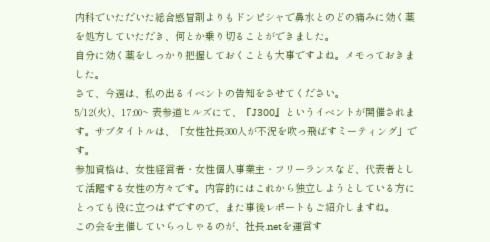内科でいただいた総合感冒剤よりもドンピシャで鼻水とのどの痛みに効く薬を処方していただき、何とか乗り切ることができました。
自分に効く薬をしっかり把握しておくことも大事ですよね。メモっておきました。
さて、今週は、私の出るイベントの告知をさせてください。
5/12(火)、17:00~ 表参道ヒルズにて、『J300』というイベントが開催されます。サブタイトルは、「女性社長300人が不況を吹っ飛ばすミーティング」です。
参加資格は、女性経営者・女性個人事業主・フリーランスなど、代表者として活躍する女性の方々です。内容的にはこれから独立しようとしている方にとっても役に立つはずですので、また事後レポートもご紹介しますね。
この会を主催していらっしゃるのが、社長.netを運営す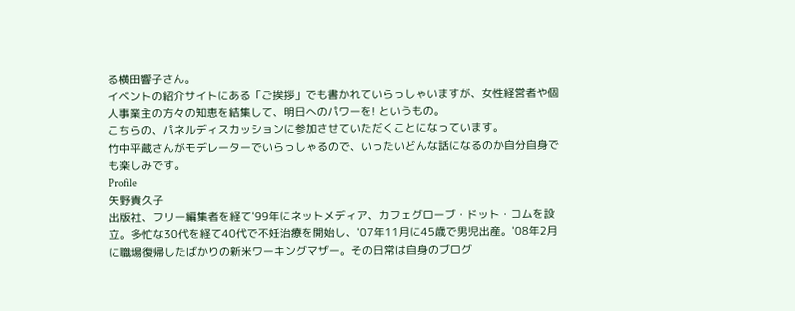る横田響子さん。
イベントの紹介サイトにある「ご挨拶」でも書かれていらっしゃいますが、女性経営者や個人事業主の方々の知恵を結集して、明日へのパワーを! というもの。
こちらの、パネルディスカッションに参加させていただくことになっています。
竹中平蔵さんがモデレーターでいらっしゃるので、いったいどんな話になるのか自分自身でも楽しみです。
Profile
矢野貴久子
出版社、フリー編集者を経て'99年にネットメディア、カフェグローブ・ドット・コムを設立。多忙な30代を経て40代で不妊治療を開始し、'07年11月に45歳で男児出産。'08年2月に職場復帰したばかりの新米ワーキングマザー。その日常は自身のブログ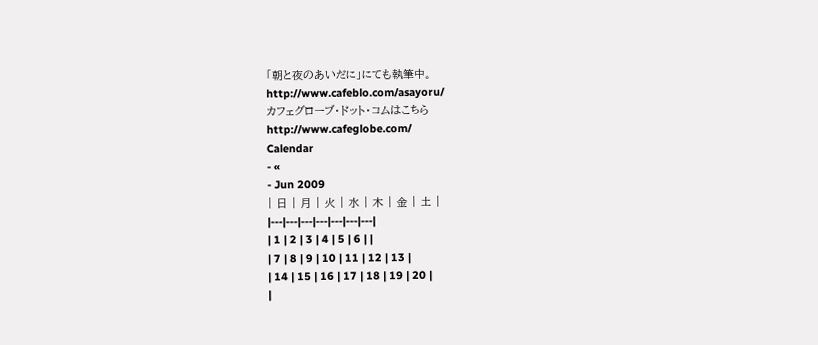「朝と夜のあいだに」にても執筆中。
http://www.cafeblo.com/asayoru/
カフェグローブ・ドット・コムはこちら
http://www.cafeglobe.com/
Calendar
- «
- Jun 2009
| 日 | 月 | 火 | 水 | 木 | 金 | 土 |
|---|---|---|---|---|---|---|
| 1 | 2 | 3 | 4 | 5 | 6 | |
| 7 | 8 | 9 | 10 | 11 | 12 | 13 |
| 14 | 15 | 16 | 17 | 18 | 19 | 20 |
|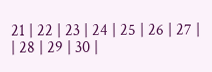21 | 22 | 23 | 24 | 25 | 26 | 27 |
| 28 | 29 | 30 |